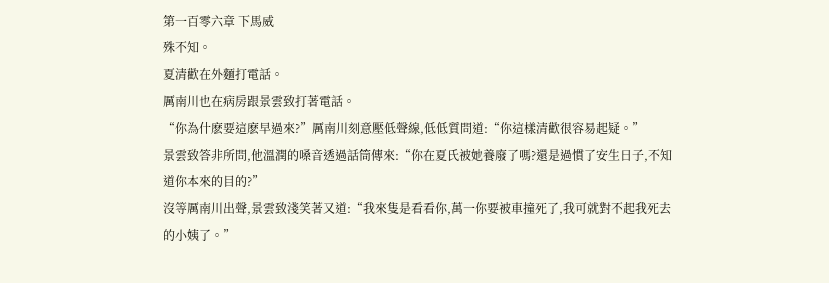第一百零六章 下馬威
殊不知。
夏清歡在外麵打電話。
厲南川也在病房跟景雲致打著電話。
“你為什麽要這麽早過來?”厲南川刻意壓低聲線,低低質問道:“你這樣清歡很容易起疑。”
景雲致答非所問,他溫潤的嗓音透過話筒傳來:“你在夏氏被她養廢了嗎?還是過慣了安生日子,不知道你本來的目的?”
沒等厲南川出聲,景雲致淺笑著又道:“我來隻是看看你,萬一你要被車撞死了,我可就對不起我死去的小姨了。”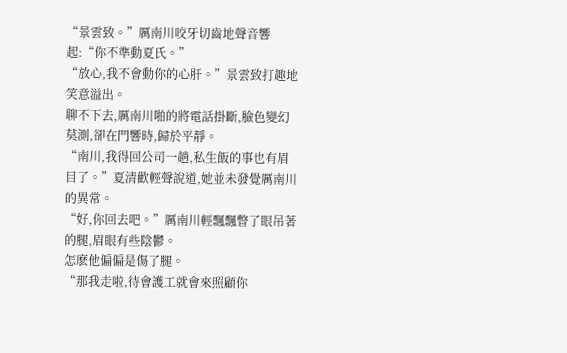“景雲致。”厲南川咬牙切齒地聲音響起:“你不準動夏氏。”
“放心,我不會動你的心肝。”景雲致打趣地笑意溢出。
聊不下去,厲南川啪的將電話掛斷,臉色變幻莫測,卻在門響時,歸於平靜。
“南川,我得回公司一趟,私生飯的事也有眉目了。”夏清歡輕聲說道,她並未發覺厲南川的異常。
“好,你回去吧。”厲南川輕飄飄瞥了眼吊著的腿,眉眼有些陰鬱。
怎麽他偏偏是傷了腿。
“那我走啦,待會護工就會來照顧你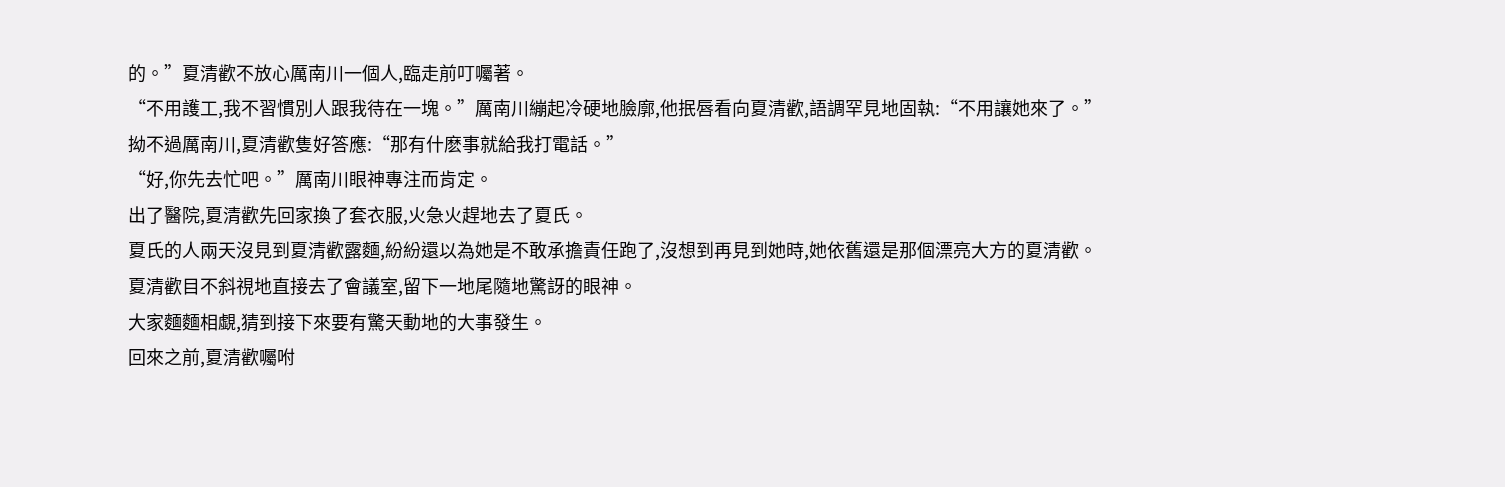的。”夏清歡不放心厲南川一個人,臨走前叮囑著。
“不用護工,我不習慣別人跟我待在一塊。”厲南川繃起冷硬地臉廓,他抿唇看向夏清歡,語調罕見地固執:“不用讓她來了。”
拗不過厲南川,夏清歡隻好答應:“那有什麽事就給我打電話。”
“好,你先去忙吧。”厲南川眼神專注而肯定。
出了醫院,夏清歡先回家換了套衣服,火急火趕地去了夏氏。
夏氏的人兩天沒見到夏清歡露麵,紛紛還以為她是不敢承擔責任跑了,沒想到再見到她時,她依舊還是那個漂亮大方的夏清歡。
夏清歡目不斜視地直接去了會議室,留下一地尾隨地驚訝的眼神。
大家麵麵相覷,猜到接下來要有驚天動地的大事發生。
回來之前,夏清歡囑咐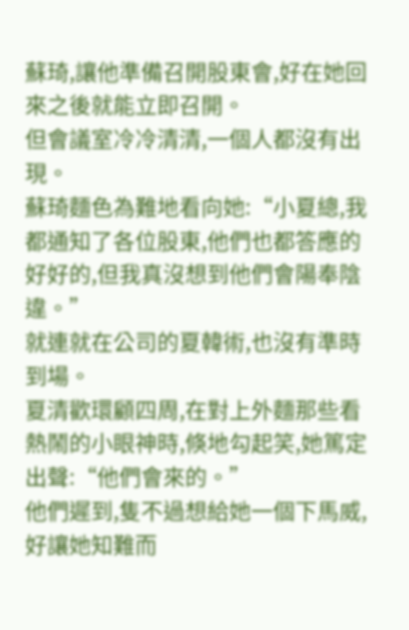蘇琦,讓他準備召開股東會,好在她回來之後就能立即召開。
但會議室冷冷清清,一個人都沒有出現。
蘇琦麵色為難地看向她:“小夏總,我都通知了各位股東,他們也都答應的好好的,但我真沒想到他們會陽奉陰違。”
就連就在公司的夏韓術,也沒有準時到場。
夏清歡環顧四周,在對上外麵那些看熱鬧的小眼神時,倏地勾起笑,她篤定出聲:“他們會來的。”
他們遲到,隻不過想給她一個下馬威,好讓她知難而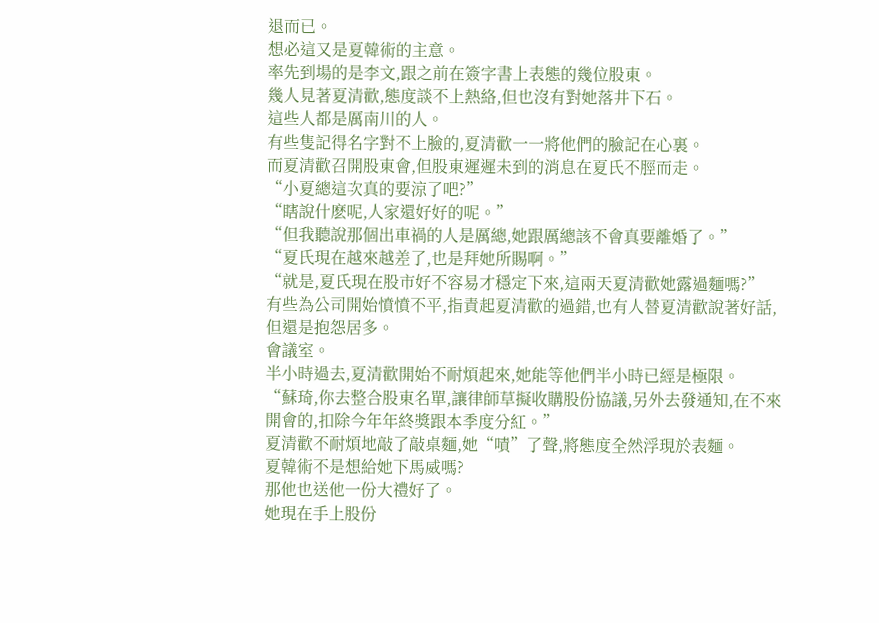退而已。
想必這又是夏韓術的主意。
率先到場的是李文,跟之前在簽字書上表態的幾位股東。
幾人見著夏清歡,態度談不上熱絡,但也沒有對她落井下石。
這些人都是厲南川的人。
有些隻記得名字對不上臉的,夏清歡一一將他們的臉記在心裏。
而夏清歡召開股東會,但股東遲遲未到的消息在夏氏不脛而走。
“小夏總這次真的要涼了吧?”
“瞎說什麽呢,人家還好好的呢。”
“但我聽說那個出車禍的人是厲總,她跟厲總該不會真要離婚了。”
“夏氏現在越來越差了,也是拜她所賜啊。”
“就是,夏氏現在股市好不容易才穩定下來,這兩天夏清歡她露過麵嗎?”
有些為公司開始憤憤不平,指責起夏清歡的過錯,也有人替夏清歡說著好話,但還是抱怨居多。
會議室。
半小時過去,夏清歡開始不耐煩起來,她能等他們半小時已經是極限。
“蘇琦,你去整合股東名單,讓律師草擬收購股份協議,另外去發通知,在不來開會的,扣除今年年終獎跟本季度分紅。”
夏清歡不耐煩地敲了敲桌麵,她“嘖”了聲,將態度全然浮現於表麵。
夏韓術不是想給她下馬威嗎?
那他也送他一份大禮好了。
她現在手上股份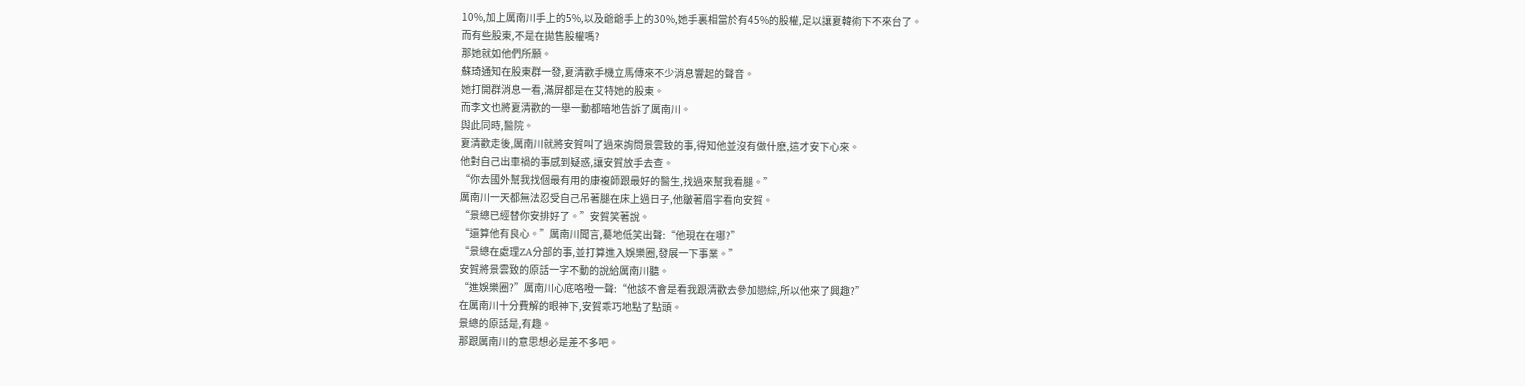10%,加上厲南川手上的5%,以及爺爺手上的30%,她手裏相當於有45%的股權,足以讓夏韓術下不來台了。
而有些股東,不是在拋售股權嗎?
那她就如他們所願。
蘇琦通知在股東群一發,夏清歡手機立馬傳來不少消息響起的聲音。
她打開群消息一看,滿屏都是在艾特她的股東。
而李文也將夏清歡的一舉一動都暗地告訴了厲南川。
與此同時,醫院。
夏清歡走後,厲南川就將安賀叫了過來詢問景雲致的事,得知他並沒有做什麽,這才安下心來。
他對自己出車禍的事感到疑惑,讓安賀放手去查。
“你去國外幫我找個最有用的康複師跟最好的醫生,找過來幫我看腿。”
厲南川一天都無法忍受自己吊著腿在床上過日子,他皺著眉宇看向安賀。
“景總已經替你安排好了。”安賀笑著說。
“還算他有良心。”厲南川聞言,驀地低笑出聲:“他現在在哪?”
“景總在處理ZA分部的事,並打算進入娛樂圈,發展一下事業。”
安賀將景雲致的原話一字不動的說給厲南川聽。
“進娛樂圈?”厲南川心底咯噔一聲:“他該不會是看我跟清歡去參加戀綜,所以他來了興趣?”
在厲南川十分費解的眼神下,安賀乖巧地點了點頭。
景總的原話是,有趣。
那跟厲南川的意思想必是差不多吧。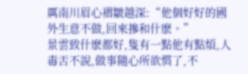厲南川眉心褶皺越深:“他個好好的國外生意不做,回來摻和什麽。”
景雲致什麽都好,隻有一點他有點煩,人毒舌不說,做事隨心所欲慣了,不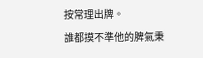按常理出牌。
誰都摸不準他的脾氣秉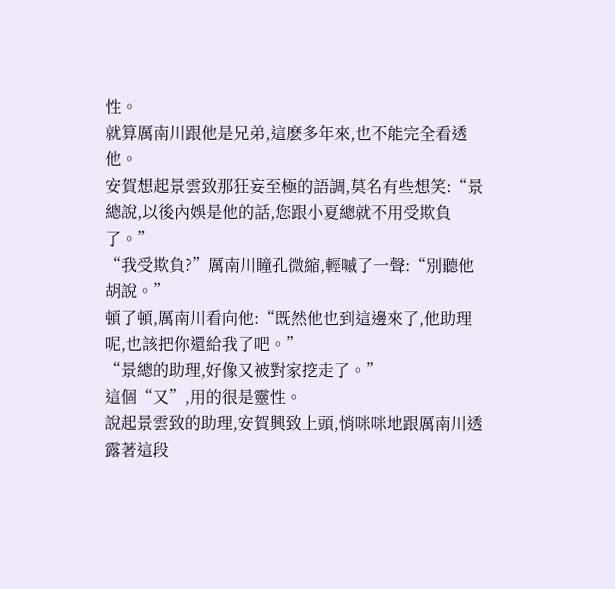性。
就算厲南川跟他是兄弟,這麽多年來,也不能完全看透他。
安賀想起景雲致那狂妄至極的語調,莫名有些想笑:“景總說,以後內娛是他的話,您跟小夏總就不用受欺負了。”
“我受欺負?”厲南川瞳孔微縮,輕嘁了一聲:“別聽他胡說。”
頓了頓,厲南川看向他:“既然他也到這邊來了,他助理呢,也該把你還給我了吧。”
“景總的助理,好像又被對家挖走了。”
這個“又”,用的很是靈性。
說起景雲致的助理,安賀興致上頭,悄咪咪地跟厲南川透露著這段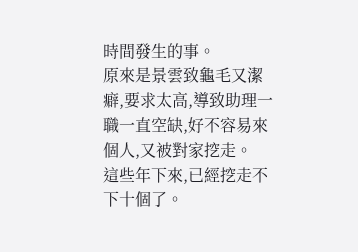時間發生的事。
原來是景雲致龜毛又潔癖,要求太高,導致助理一職一直空缺,好不容易來個人,又被對家挖走。
這些年下來,已經挖走不下十個了。